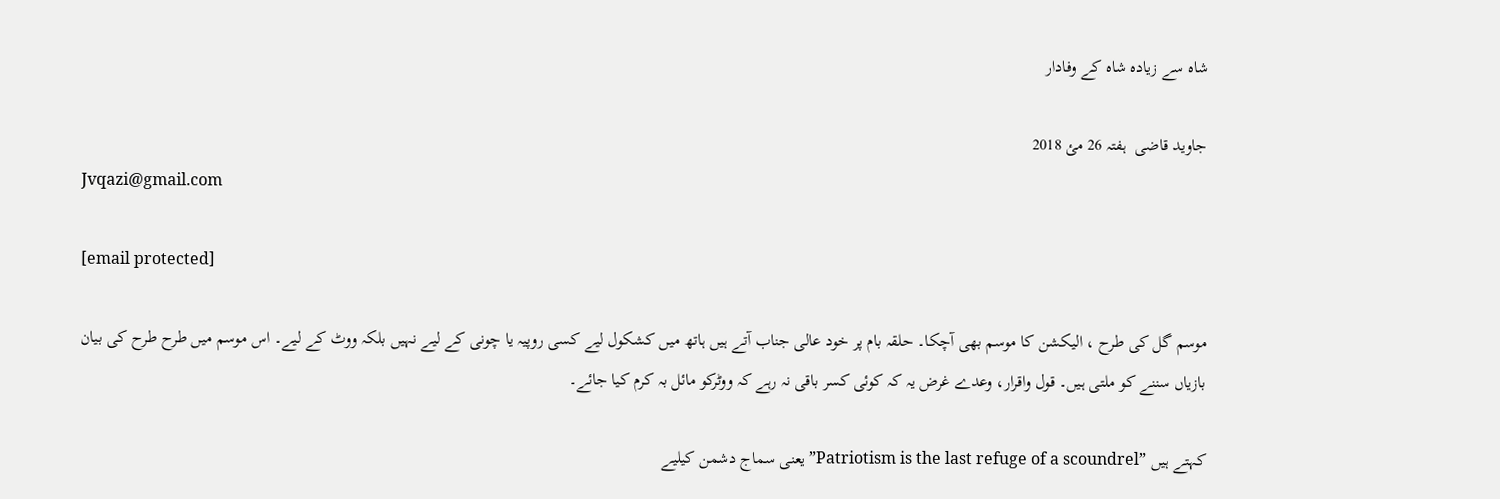شاہ سے زیادہ شاہ کے وفادار

جاوید قاضی  ہفتہ 26 مئ 2018
Jvqazi@gmail.com

[email protected]

موسم گل کی طرح ، الیکشن کا موسم بھی آچکا۔ حلقہ بام پر خود عالی جناب آتے ہیں ہاتھ میں کشکول لیے کسی روپیہ یا چونی کے لیے نہیں بلکہ ووٹ کے لیے۔ اس موسم میں طرح طرح کی بیان بازیاں سننے کو ملتی ہیں۔ قول واقرار، وعدے غرض یہ کہ کوئی کسر باقی نہ رہے کہ ووٹرکو مائل بہ کرم کیا جائے۔

کہتے ہیں ”Patriotism is the last refuge of a scoundrel” یعنی سماج دشمن کیلیے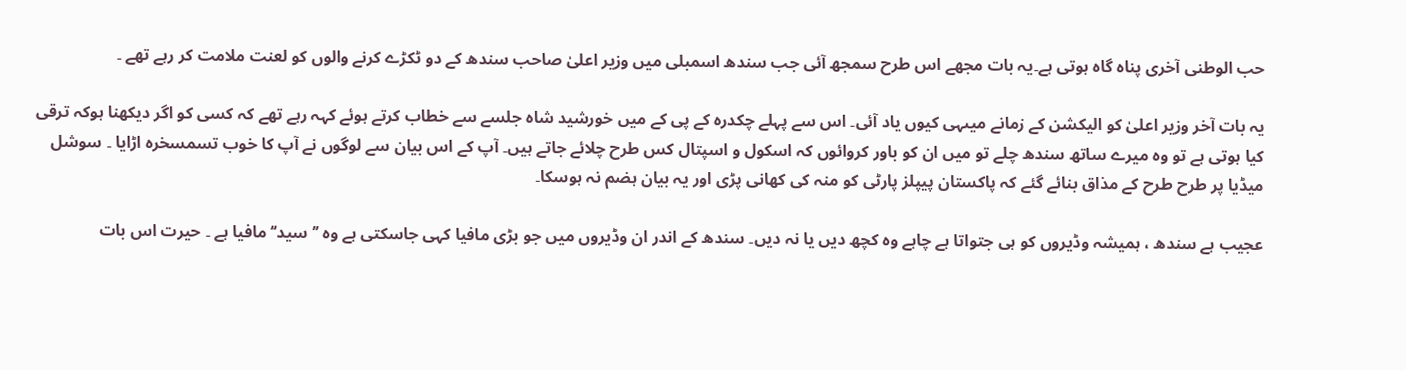حب الوطنی آخری پناہ گاہ ہوتی ہے۔یہ بات مجھے اس طرح سمجھ آئی جب سندھ اسمبلی میں وزیر اعلیٰ صاحب سندھ کے دو ٹکڑے کرنے والوں کو لعنت ملامت کر رہے تھے ۔

یہ بات آخر وزیر اعلیٰ کو الیکشن کے زمانے میںہی کیوں یاد آئی۔ اس سے پہلے چکدرہ کے پی کے میں خورشید شاہ جلسے سے خطاب کرتے ہوئے کہہ رہے تھے کہ کسی کو اگر دیکھنا ہوکہ ترقی کیا ہوتی ہے تو وہ میرے ساتھ سندھ چلے تو میں ان کو باور کروائوں کہ اسکول و اسپتال کس طرح چلائے جاتے ہیں۔ آپ کے اس بیان سے لوگوں نے آپ کا خوب تسمسخرہ اڑایا ۔ سوشل میڈیا پر طرح طرح کے مذاق بنائے گئے کہ پاکستان پیپلز پارٹی کو منہ کی کھانی پڑی اور یہ بیان ہضم نہ ہوسکا۔

عجیب ہے سندھ ، ہمیشہ وڈیروں کو ہی جتواتا ہے چاہے وہ کچھ دیں یا نہ دیں۔ سندھ کے اندر ان وڈیروں میں جو بڑی مافیا کہی جاسکتی ہے وہ ’’سید‘‘ مافیا ہے ۔ حیرت اس بات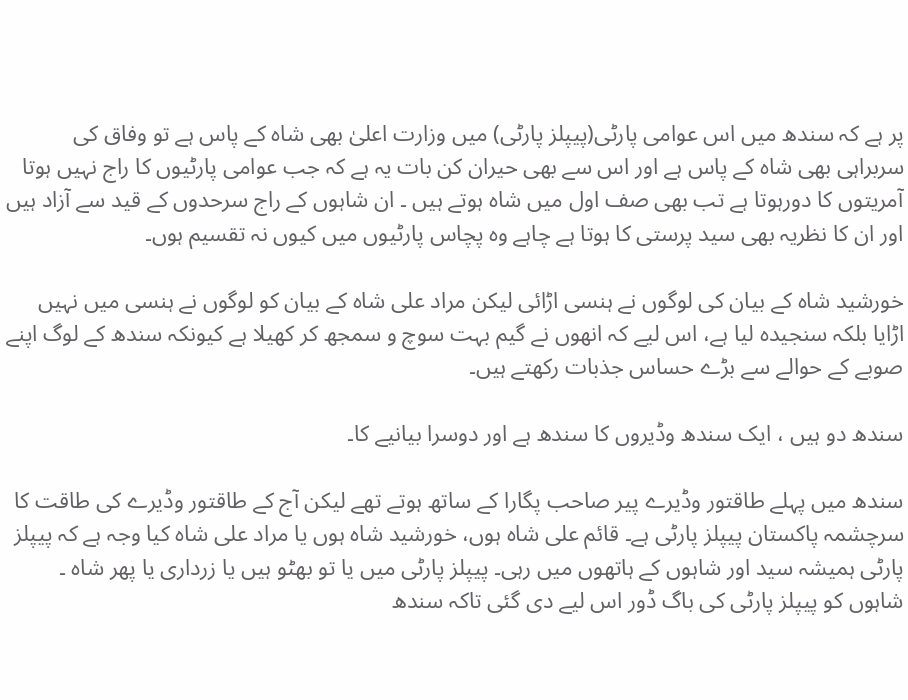پر ہے کہ سندھ میں اس عوامی پارٹی(پیپلز پارٹی) میں وزارت اعلیٰ بھی شاہ کے پاس ہے تو وفاق کی سربراہی بھی شاہ کے پاس ہے اور اس سے بھی حیران کن بات یہ ہے کہ جب عوامی پارٹیوں کا راج نہیں ہوتا آمریتوں کا دورہوتا ہے تب بھی صف اول میں شاہ ہوتے ہیں ۔ ان شاہوں کے راج سرحدوں کے قید سے آزاد ہیں اور ان کا نظریہ بھی سید پرستی کا ہوتا ہے چاہے وہ پچاس پارٹیوں میں کیوں نہ تقسیم ہوں۔

خورشید شاہ کے بیان کی لوگوں نے ہنسی اڑائی لیکن مراد علی شاہ کے بیان کو لوگوں نے ہنسی میں نہیں اڑایا بلکہ سنجیدہ لیا ہے، اس لیے کہ انھوں نے گیم بہت سوچ و سمجھ کر کھیلا ہے کیونکہ سندھ کے لوگ اپنے صوبے کے حوالے سے بڑے حساس جذبات رکھتے ہیں۔

سندھ دو ہیں ، ایک سندھ وڈیروں کا سندھ ہے اور دوسرا بیانیے کا۔

سندھ میں پہلے طاقتور وڈیرے پیر صاحب پگارا کے ساتھ ہوتے تھے لیکن آج کے طاقتور وڈیرے کی طاقت کا سرچشمہ پاکستان پیپلز پارٹی ہے۔ قائم علی شاہ ہوں، خورشید شاہ ہوں یا مراد علی شاہ کیا وجہ ہے کہ پیپلز پارٹی ہمیشہ سید اور شاہوں کے ہاتھوں میں رہی۔ پیپلز پارٹی میں یا تو بھٹو ہیں یا زرداری یا پھر شاہ ۔ شاہوں کو پیپلز پارٹی کی باگ ڈور اس لیے دی گئی تاکہ سندھ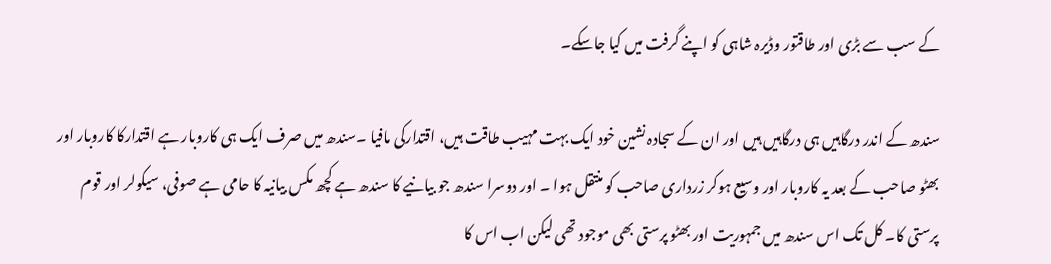کے سب سے بڑی اور طاقتور وڈیرہ شاہی کو اپنے گرفت میں کیا جاسکے۔

سندھ کے اندر درگاہیں ہی درگاہیں ہیں اور ان کے سجادہ نشین خود ایک بہت مہیب طاقت ہیں، اقتدارکی مافیا ۔سندھ میں صرف ایک ہی کاروبار ہے اقتدارکا کاروبار اور بھٹو صاحب کے بعد یہ کاروبار اور وسیع ہوکر زرداری صاحب کو منتقل ہوا ۔ اور دوسرا سندھ جو بیانیے کا سندھ ہے کچھ مکس بیانیہ کا حامی ہے صوفی، سیکولر اور قوم پرستی کا۔ کل تک اس سندھ میں جمہوریت اور بھٹو پرستی بھی موجود تھی لیکن اب اس کا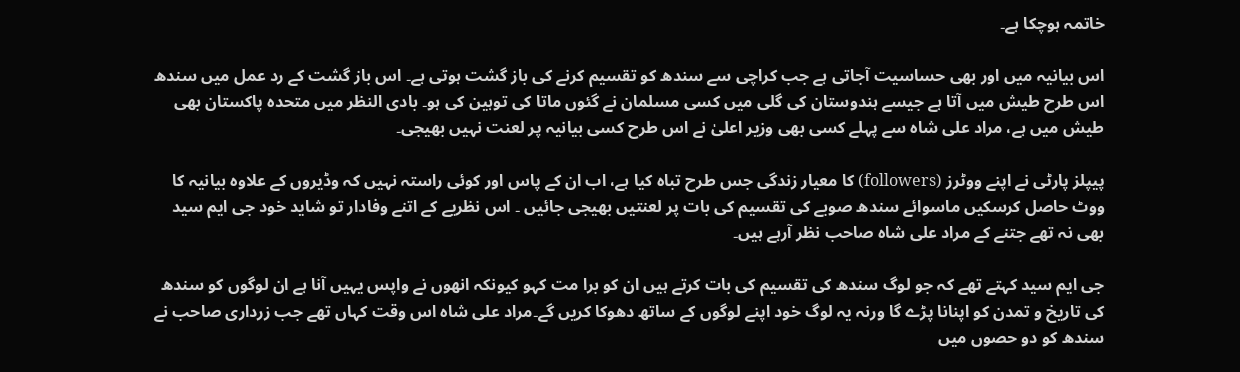خاتمہ ہوچکا ہے۔

اس بیانیہ میں اور بھی حساسیت آجاتی ہے جب کراچی سے سندھ کو تقسیم کرنے کی باز گشت ہوتی ہے۔ اس باز گشت کے رد عمل میں سندھ اس طرح طیش میں آتا ہے جیسے ہندوستان کی گلی میں کسی مسلمان نے گئوں ماتا کی توہین کی ہو۔ بادی النظر میں متحدہ پاکستان بھی طیش میں ہے، مراد علی شاہ سے پہلے کسی بھی وزیر اعلیٰ نے اس طرح کسی بیانیہ پر لعنت نہیں بھیجی۔

پیپلز پارٹی نے اپنے ووٹرز (followers) کا معیار زندگی جس طرح تباہ کیا ہے، اب ان کے پاس اور کوئی راستہ نہیں کہ وڈیروں کے علاوہ بیانیہ کا ووٹ حاصل کرسکیں ماسوائے سندھ صوبے کی تقسیم کی بات پر لعنتیں بھیجی جائیں ۔ اس نظریے کے اتنے وفادار تو شاید خود جی ایم سید بھی نہ تھے جتنے کے مراد علی شاہ صاحب نظر آرہے ہیں۔

جی ایم سید کہتے تھے کہ جو لوگ سندھ کی تقسیم کی بات کرتے ہیں ان کو برا مت کہو کیونکہ انھوں نے واپس یہیں آنا ہے ان لوگوں کو سندھ کی تاریخ و تمدن کو اپنانا پڑے گا ورنہ یہ لوگ خود اپنے لوگوں کے ساتھ دھوکا کریں گے۔مراد علی شاہ اس وقت کہاں تھے جب زرداری صاحب نے سندھ کو دو حصوں میں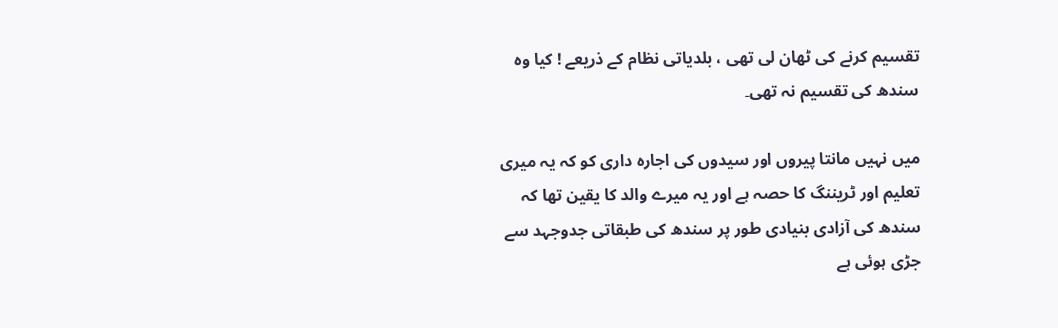تقسیم کرنے کی ٹھان لی تھی ، بلدیاتی نظام کے ذریعے ! کیا وہ سندھ کی تقسیم نہ تھی۔

میں نہیں مانتا پیروں اور سیدوں کی اجارہ داری کو کہ یہ میری تعلیم اور ٹریننگ کا حصہ ہے اور یہ میرے والد کا یقین تھا کہ سندھ کی آزادی بنیادی طور پر سندھ کی طبقاتی جدوجہد سے جڑی ہوئی ہے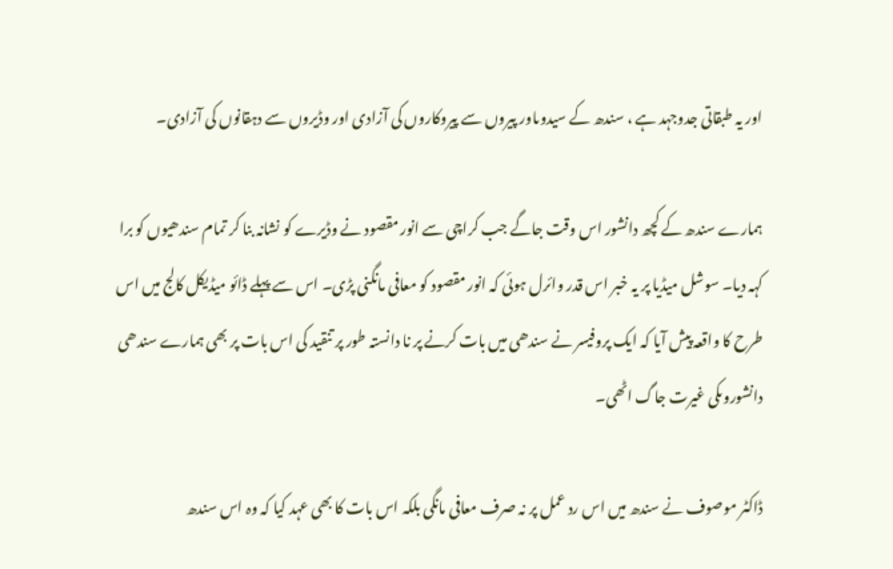اور یہ طبقاتی جدوجہد ہے ، سندھ کے سیدوںاور پیروں سے پیروکاروں کی آزادی اور وڈیروں سے دہقانوں کی آزادی۔

ہمارے سندھ کے کچھ دانشور اس وقت جاگے جب کراچی سے انور مقصود نے وڈیرے کو نشانہ بنا کر تمام سندھیوں کو برا کہہ دیا۔ سوشل میڈیا پر یہ خبر اس قدر وائرل ہوئی کہ انور مقصود کو معافی مانگنی پڑی۔ اس سے پہلے ڈائو میڈیکل کالج میں اس طرح کا واقعہ پیش آیا کہ ایک پروفیسر نے سندھی میں بات کرنے پر نا دانستہ طور پر تنقید کی اس بات پر بھی ہمارے سندھی دانشوروںکی غیرت جاگ اٹھی۔

ڈاکٹر موصوف نے سندھ میں اس رد عمل پر نہ صرف معافی مانگی بلکہ اس بات کا بھی عہد کیا کہ وہ اس سندھ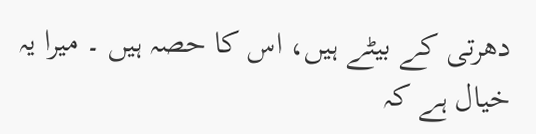دھرتی کے بیٹے ہیں، اس کا حصہ ہیں ۔ میرا یہ خیال ہے کہ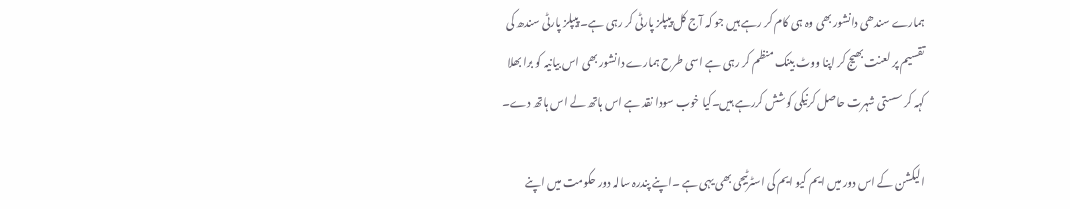ہمارے سندھی دانشور بھی وہ ہی کام کر رہے ہیں جو کہ آج کل پیپلز پارٹی کر رہی ہے۔ پیپلز پارٹی سندھ کی تقسیم پر لعنت بھیج کر اپنا ووٹ بینک منظم کر رہی ہے اسی طرح ہمارے دانشور بھی اس بیانیہ کو برا بھلا کہہ کر سستی شہرت حاصل کرنیکی کوشش کررہے ہیں۔کیا خوب سودا نقد ہے اس ہاتھ لے اس ہاتھ دے۔

الیکشن کے اس دور میں ایم کیو ایم کی اسٹرٹیجی بھی یہی ہے ۔اپنے پندرہ سالہ دور حکومت میں اپنے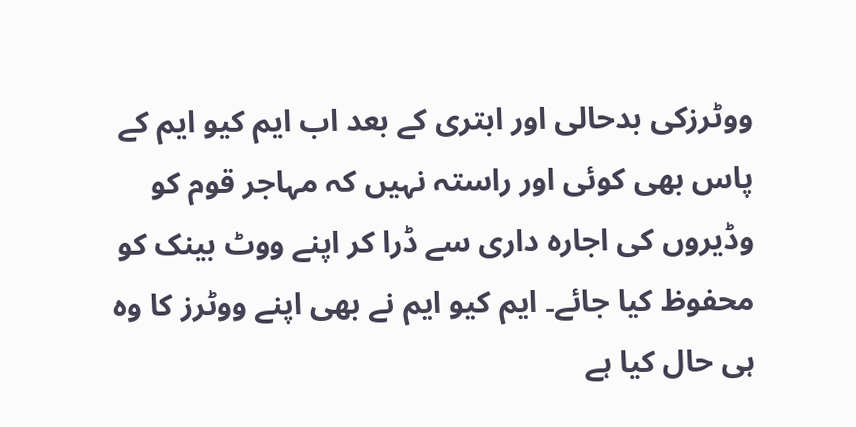ووٹرزکی بدحالی اور ابتری کے بعد اب ایم کیو ایم کے پاس بھی کوئی اور راستہ نہیں کہ مہاجر قوم کو وڈیروں کی اجارہ داری سے ڈرا کر اپنے ووٹ بینک کو محفوظ کیا جائے۔ ایم کیو ایم نے بھی اپنے ووٹرز کا وہ ہی حال کیا ہے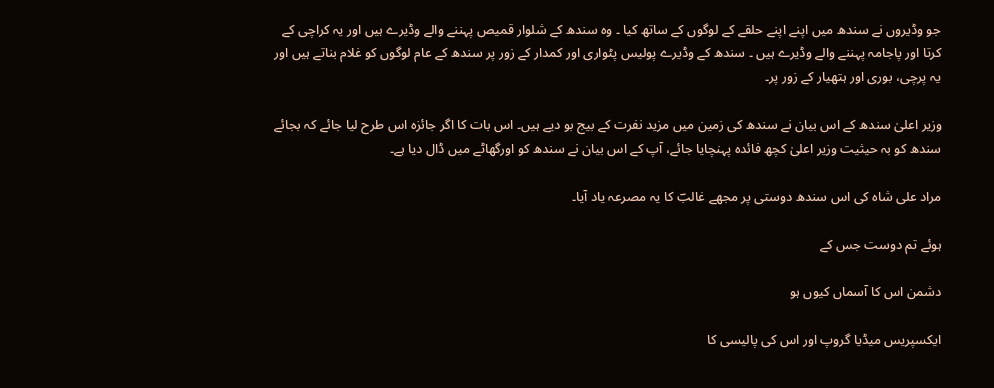جو وڈیروں نے سندھ میں اپنے اپنے حلقے کے لوگوں کے ساتھ کیا ۔ وہ سندھ کے شلوار قمیص پہننے والے وڈیرے ہیں اور یہ کراچی کے کرتا اور پاجامہ پہننے والے وڈیرے ہیں ۔ سندھ کے وڈیرے پولیس پٹواری اور کمدار کے زور پر سندھ کے عام لوگوں کو غلام بناتے ہیں اور یہ پرچی، بوری اور ہتھیار کے زور پر۔

وزیر اعلیٰ سندھ کے اس بیان نے سندھ کی زمین میں مزید نفرت کے بیج بو دیے ہیں۔ اس بات کا اگر جائزہ اس طرح لیا جائے کہ بجائے سندھ کو بہ حیثیت وزیر اعلیٰ کچھ فائدہ پہنچایا جائے، آپ کے اس بیان نے سندھ کو اورگھاٹے میں ڈال دیا ہے۔

مراد علی شاہ کی اس سندھ دوستی پر مجھے غالبؔ کا یہ مصرعہ یاد آیا۔

ہوئے تم دوست جس کے

دشمن اس کا آسماں کیوں ہو

ایکسپریس میڈیا گروپ اور اس کی پالیسی کا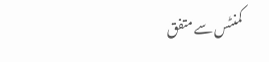کمنٹس سے متفق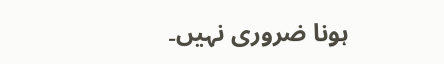ہونا ضروری نہیں۔